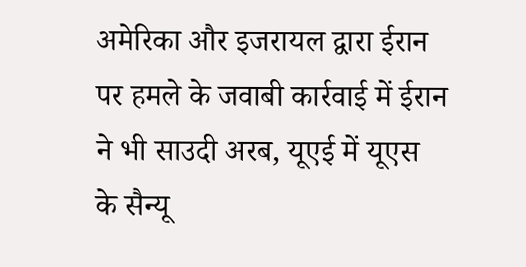अमेरिका और इजरायल द्वारा ईरान पर हमले के जवाबी कार्रवाई में ईरान ने भी साउदी अरब, यूएई में यूएस के सैन्यू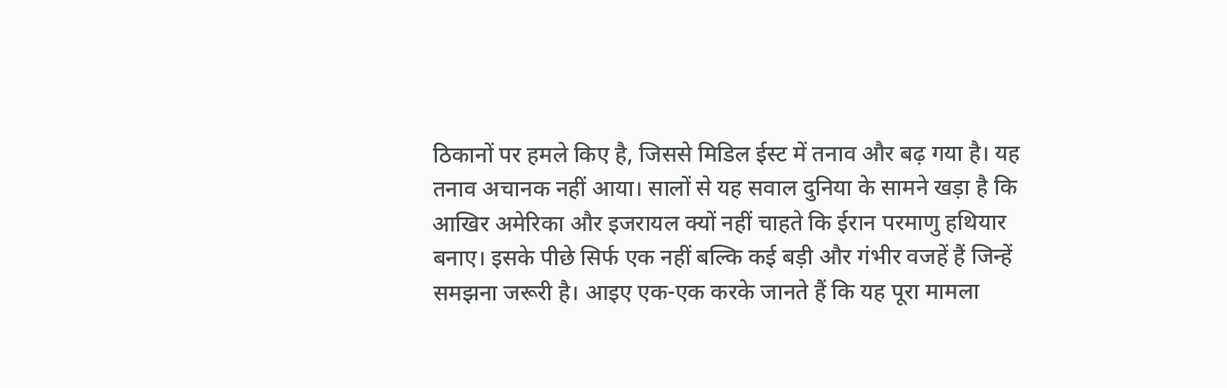ठिकानों पर हमले किए है, जिससे मिडिल ईस्ट में तनाव और बढ़ गया है। यह तनाव अचानक नहीं आया। सालों से यह सवाल दुनिया के सामने खड़ा है कि आखिर अमेरिका और इजरायल क्यों नहीं चाहते कि ईरान परमाणु हथियार बनाए। इसके पीछे सिर्फ एक नहीं बल्कि कई बड़ी और गंभीर वजहें हैं जिन्हें समझना जरूरी है। आइए एक-एक करके जानते हैं कि यह पूरा मामला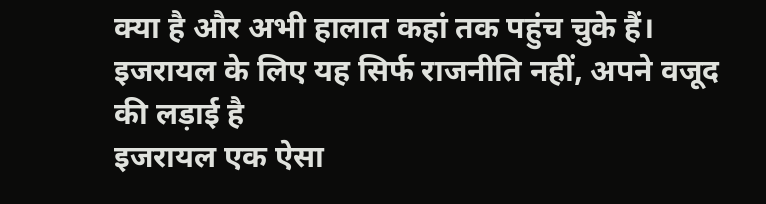क्या है और अभी हालात कहां तक पहुंच चुके हैं।
इजरायल के लिए यह सिर्फ राजनीति नहीं, अपने वजूद की लड़ाई है
इजरायल एक ऐसा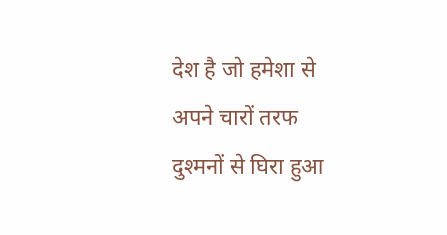देश है जो हमेशा से अपने चारों तरफ दुश्मनों से घिरा हुआ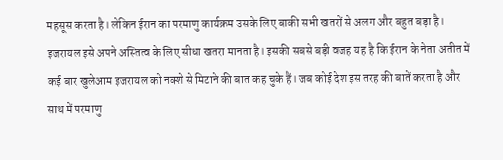महसूस करता है। लेकिन ईरान का परमाणु कार्यक्रम उसके लिए बाकी सभी खतरों से अलग और बहुत बड़ा है। इजरायल इसे अपने अस्तित्व के लिए सीधा खतरा मानता है। इसकी सबसे बड़ी वजह यह है कि ईरान के नेता अतीत में कई बार खुलेआम इजरायल को नक्शे से मिटाने की बात कह चुके हैं। जब कोई देश इस तरह की बातें करता है और साथ में परमाणु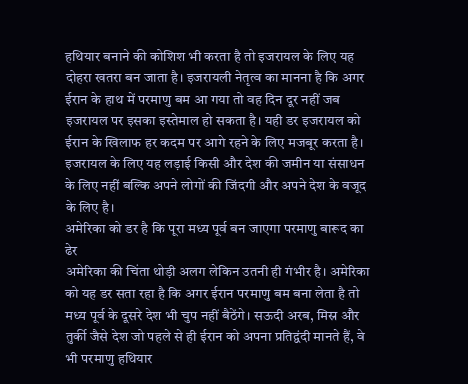हथियार बनाने की कोशिश भी करता है तो इजरायल के लिए यह दोहरा खतरा बन जाता है। इजरायली नेतृत्व का मानना है कि अगर ईरान के हाथ में परमाणु बम आ गया तो वह दिन दूर नहीं जब इजरायल पर इसका इस्तेमाल हो सकता है। यही डर इजरायल को ईरान के खिलाफ हर कदम पर आगे रहने के लिए मजबूर करता है। इजरायल के लिए यह लड़ाई किसी और देश की जमीन या संसाधन के लिए नहीं बल्कि अपने लोगों की जिंदगी और अपने देश के वजूद के लिए है।
अमेरिका को डर है कि पूरा मध्य पूर्व बन जाएगा परमाणु बारूद का ढेर
अमेरिका की चिंता थोड़ी अलग लेकिन उतनी ही गंभीर है। अमेरिका को यह डर सता रहा है कि अगर ईरान परमाणु बम बना लेता है तो मध्य पूर्व के दूसरे देश भी चुप नहीं बैठेंगे। सऊदी अरब, मिस्र और तुर्की जैसे देश जो पहले से ही ईरान को अपना प्रतिद्वंदी मानते हैं, वे भी परमाणु हथियार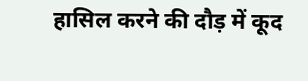हासिल करने की दौड़ में कूद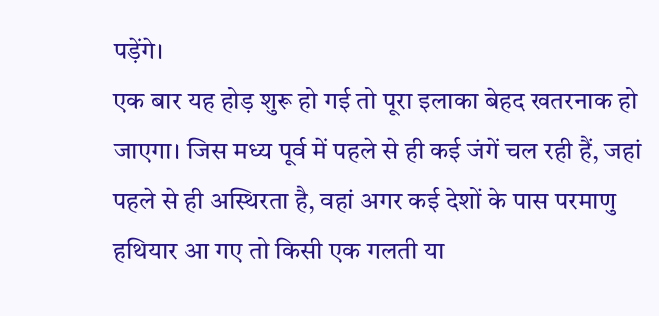पड़ेंगे।
एक बार यह होड़ शुरू हो गई तो पूरा इलाका बेहद खतरनाक हो जाएगा। जिस मध्य पूर्व में पहले से ही कई जंगें चल रही हैं, जहां पहले से ही अस्थिरता है, वहां अगर कई देशों के पास परमाणु हथियार आ गए तो किसी एक गलती या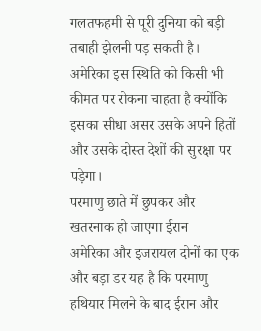गलतफहमी से पूरी दुनिया को बड़ी तबाही झेलनी पड़ सकती है। अमेरिका इस स्थिति को किसी भी कीमत पर रोकना चाहता है क्योंकि इसका सीधा असर उसके अपने हितों और उसके दोस्त देशों की सुरक्षा पर पड़ेगा।
परमाणु छाते में छुपकर और खतरनाक हो जाएगा ईरान
अमेरिका और इजरायल दोनों का एक और बड़ा डर यह है कि परमाणु हथियार मिलने के बाद ईरान और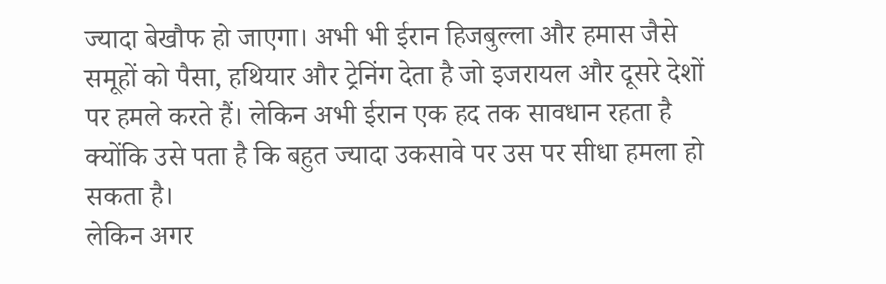ज्यादा बेखौफ हो जाएगा। अभी भी ईरान हिजबुल्ला और हमास जैसे समूहों को पैसा, हथियार और ट्रेनिंग देता है जो इजरायल और दूसरे देशों पर हमले करते हैं। लेकिन अभी ईरान एक हद तक सावधान रहता है क्योंकि उसे पता है कि बहुत ज्यादा उकसावे पर उस पर सीधा हमला हो सकता है।
लेकिन अगर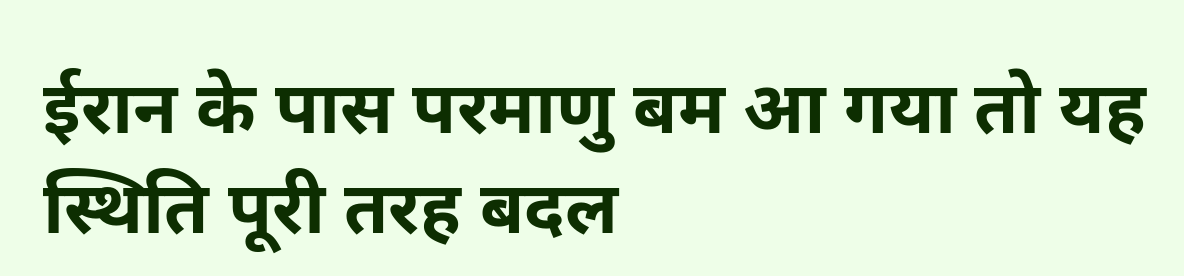ईरान के पास परमाणु बम आ गया तो यह स्थिति पूरी तरह बदल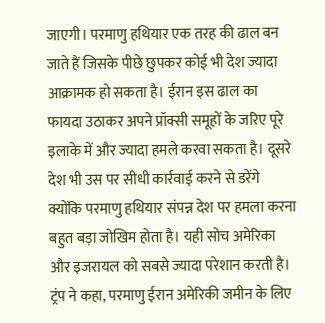जाएगी। परमाणु हथियार एक तरह की ढाल बन जाते हैं जिसके पीछे छुपकर कोई भी देश ज्यादा आक्रामक हो सकता है। ईरान इस ढाल का फायदा उठाकर अपने प्रॉक्सी समूहों के जरिए पूरे इलाके में और ज्यादा हमले करवा सकता है। दूसरे देश भी उस पर सीधी कार्रवाई करने से डरेंगे क्योंकि परमाणु हथियार संपन्न देश पर हमला करना बहुत बड़ा जोखिम होता है। यही सोच अमेरिका और इजरायल को सबसे ज्यादा परेशान करती है।
ट्रंप ने कहा, परमाणु ईरान अमेरिकी जमीन के लिए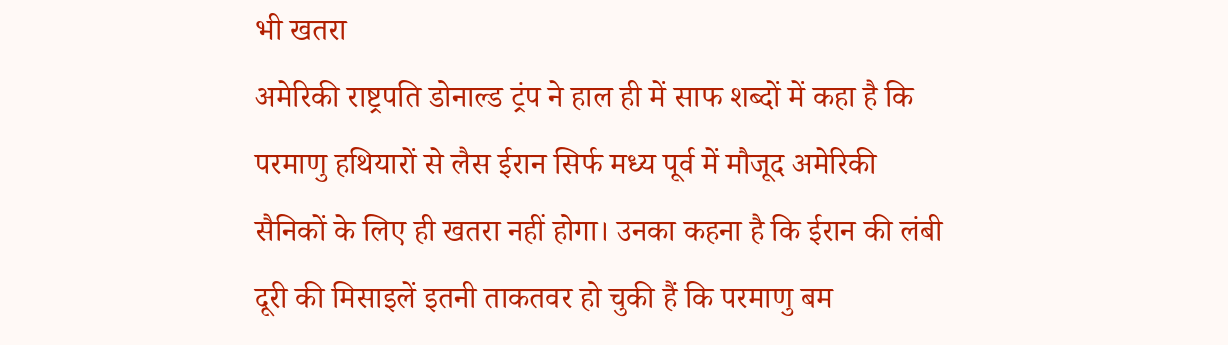भी खतरा
अमेरिकी राष्ट्रपति डोनाल्ड ट्रंप ने हाल ही में साफ शब्दों में कहा है कि परमाणु हथियारों से लैस ईरान सिर्फ मध्य पूर्व में मौजूद अमेरिकी सैनिकों के लिए ही खतरा नहीं होगा। उनका कहना है कि ईरान की लंबी दूरी की मिसाइलें इतनी ताकतवर हो चुकी हैं कि परमाणु बम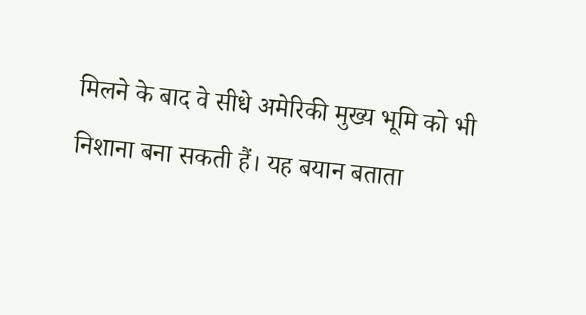मिलने के बाद वे सीधे अमेरिकी मुख्य भूमि को भी निशाना बना सकती हैं। यह बयान बताता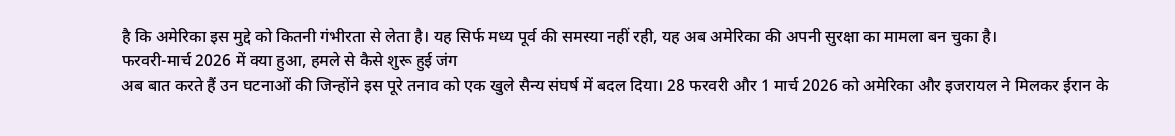है कि अमेरिका इस मुद्दे को कितनी गंभीरता से लेता है। यह सिर्फ मध्य पूर्व की समस्या नहीं रही, यह अब अमेरिका की अपनी सुरक्षा का मामला बन चुका है।
फरवरी-मार्च 2026 में क्या हुआ, हमले से कैसे शुरू हुई जंग
अब बात करते हैं उन घटनाओं की जिन्होंने इस पूरे तनाव को एक खुले सैन्य संघर्ष में बदल दिया। 28 फरवरी और 1 मार्च 2026 को अमेरिका और इजरायल ने मिलकर ईरान के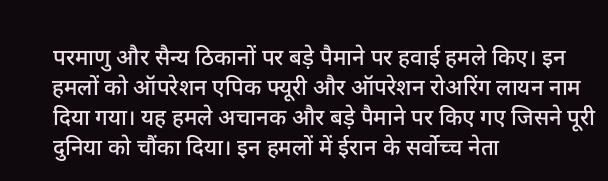परमाणु और सैन्य ठिकानों पर बड़े पैमाने पर हवाई हमले किए। इन हमलों को ऑपरेशन एपिक फ्यूरी और ऑपरेशन रोअरिंग लायन नाम दिया गया। यह हमले अचानक और बड़े पैमाने पर किए गए जिसने पूरी दुनिया को चौंका दिया। इन हमलों में ईरान के सर्वोच्च नेता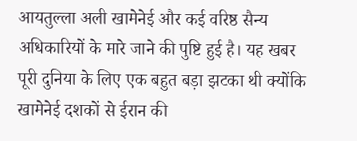आयतुल्ला अली खामेनेई और कई वरिष्ठ सैन्य अधिकारियों के मारे जाने की पुष्टि हुई है। यह खबर पूरी दुनिया के लिए एक बहुत बड़ा झटका थी क्योंकि खामेनेई दशकों से ईरान की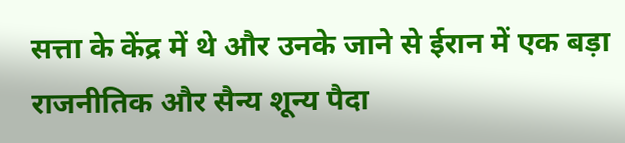सत्ता के केंद्र में थे और उनके जाने से ईरान में एक बड़ा राजनीतिक और सैन्य शून्य पैदा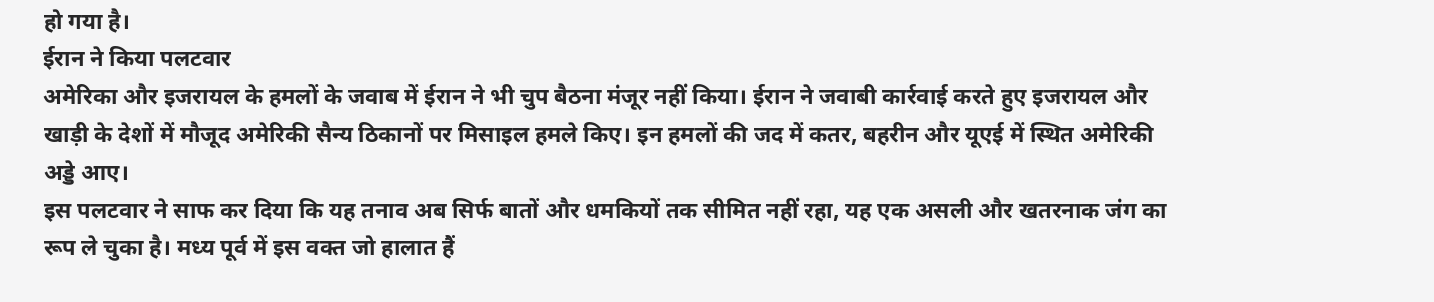हो गया है।
ईरान ने किया पलटवार
अमेरिका और इजरायल के हमलों के जवाब में ईरान ने भी चुप बैठना मंजूर नहीं किया। ईरान ने जवाबी कार्रवाई करते हुए इजरायल और खाड़ी के देशों में मौजूद अमेरिकी सैन्य ठिकानों पर मिसाइल हमले किए। इन हमलों की जद में कतर, बहरीन और यूएई में स्थित अमेरिकी अड्डे आए।
इस पलटवार ने साफ कर दिया कि यह तनाव अब सिर्फ बातों और धमकियों तक सीमित नहीं रहा, यह एक असली और खतरनाक जंग का रूप ले चुका है। मध्य पूर्व में इस वक्त जो हालात हैं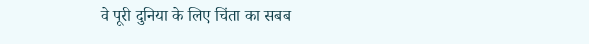वे पूरी दुनिया के लिए चिंता का सबब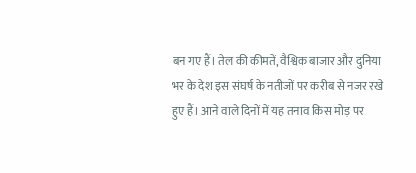बन गए हैं। तेल की कीमतें, वैश्विक बाजार और दुनिया भर के देश इस संघर्ष के नतीजों पर करीब से नजर रखे हुए हैं। आने वाले दिनों में यह तनाव किस मोड़ पर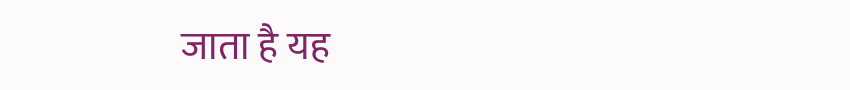जाता है यह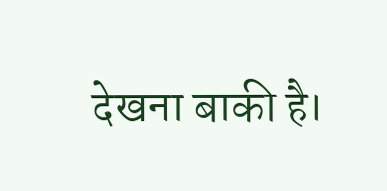देखना बाकी है।